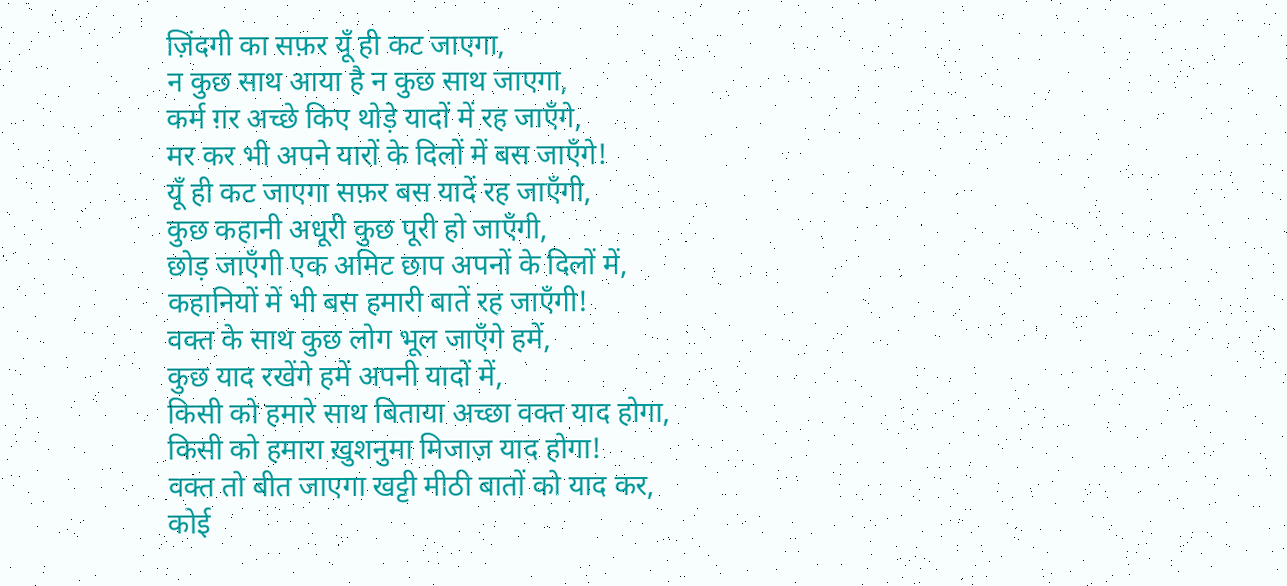ज़िंदगी का सफ़र यूँ ही कट जाएगा,
न कुछ साथ आया है न कुछ साथ जाएगा,
कर्म ग़र अच्छे किए थोड़े यादों में रह जाएँगे,
मर कर भी अपने यारों के दिलों में बस जाएँगे!
यूँ ही कट जाएगा सफ़र बस यादें रह जाएँगी,
कुछ कहानी अधूरी कुछ पूरी हो जाएँगी,
छोड़ जाएँगी एक अमिट छाप अपनों के दिलों में,
कहानियों में भी बस हमारी बातें रह जाएँगी!
वक्त के साथ कुछ लोग भूल जाएँगे हमें,
कुछ याद रखेंगे हमें अपनी यादों में,
किसी को हमारे साथ बिताया अच्छा वक्त याद होगा,
किसी को हमारा ख़ुशनुमा मिजाज़ याद होगा!
वक्त तो बीत जाएगा खट्टी मीठी बातों को याद कर,
कोई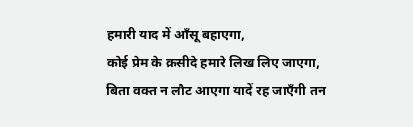हमारी याद में आँसू बहाएगा,
कोई प्रेम के क़सीदे हमारे लिख लिए जाएगा,
बिता वक्त न लौट आएगा यादें रह जाएँगी तन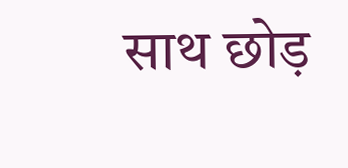साथ छोड़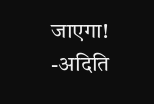जाएगा!
-अदिति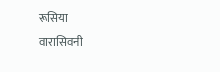रूसिया
वारासिवनी